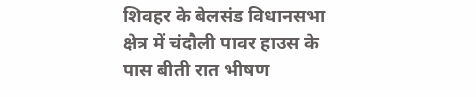शिवहर के बेलसंड विधानसभा क्षेत्र में चंदौली पावर हाउस के पास बीती रात भीषण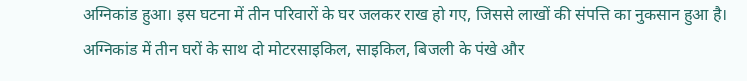अग्निकांड हुआ। इस घटना में तीन परिवारों के घर जलकर राख हो गए, जिससे लाखों की संपत्ति का नुकसान हुआ है। अग्निकांड में तीन घरों के साथ दो मोटरसाइकिल, साइकिल, बिजली के पंखे और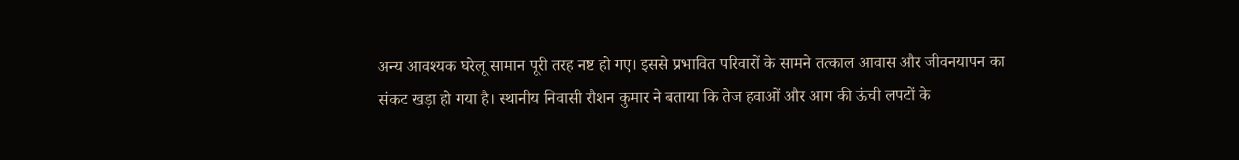अन्य आवश्यक घरेलू सामान पूरी तरह नष्ट हो गए। इससे प्रभावित परिवारों के सामने तत्काल आवास और जीवनयापन का संकट खड़ा हो गया है। स्थानीय निवासी रौशन कुमार ने बताया कि तेज हवाओं और आग की ऊंची लपटों के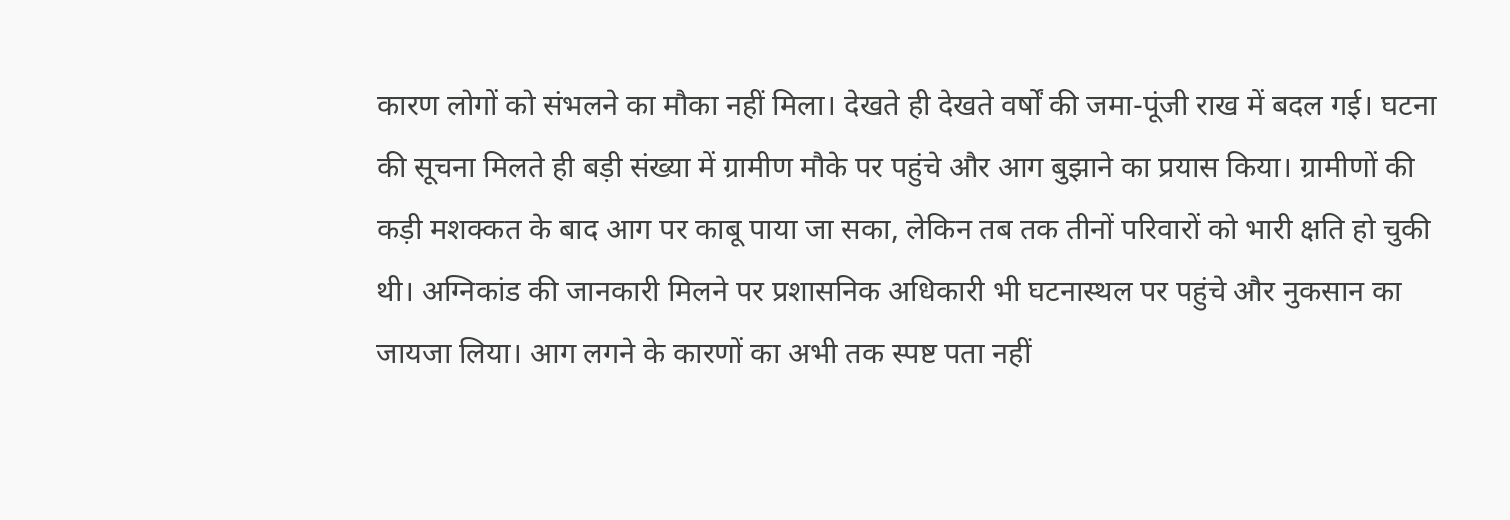कारण लोगों को संभलने का मौका नहीं मिला। देखते ही देखते वर्षों की जमा-पूंजी राख में बदल गई। घटना की सूचना मिलते ही बड़ी संख्या में ग्रामीण मौके पर पहुंचे और आग बुझाने का प्रयास किया। ग्रामीणों की कड़ी मशक्कत के बाद आग पर काबू पाया जा सका, लेकिन तब तक तीनों परिवारों को भारी क्षति हो चुकी थी। अग्निकांड की जानकारी मिलने पर प्रशासनिक अधिकारी भी घटनास्थल पर पहुंचे और नुकसान का जायजा लिया। आग लगने के कारणों का अभी तक स्पष्ट पता नहीं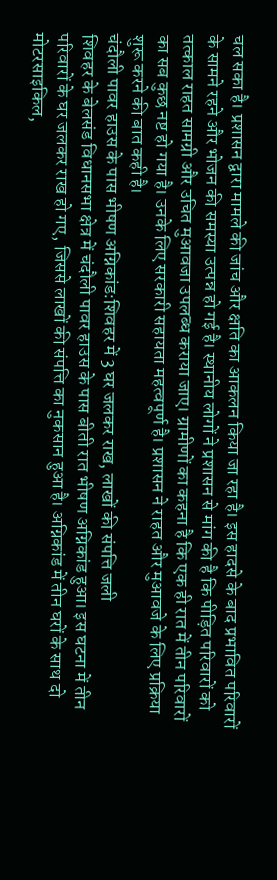चल सका है। प्रशासन द्वारा मामले की जांच और क्षति का आकलन किया जा रहा है। इस हादसे के बाद प्रभावित परिवारों के सामने रहने और भोजन की समस्या उत्पन्न हो गई है। स्थानीय लोगों ने प्रशासन से मांग की है कि पीड़ित परिवारों को तत्काल राहत सामग्री और उचित मुआवजा उपलब्ध कराया जाए। ग्रामीणों का कहना है कि एक ही रात में तीन परिवारों का सब कुछ नष्ट हो गया है। उनके लिए सरकारी सहायता महत्वपूर्ण है। प्रशासन ने राहत और मुआवजे के लिए प्रक्रिया शुरू करने की बात कही है।
चंदौली पावर हाउस के पास भीषण अग्निकांड:शिवहर में 3 घर जलकर राख, लाखों की संपत्ति जली
शिवहर के बेलसंड विधानसभा क्षेत्र में चंदौली पावर हाउस के पास बीती रात भीषण अग्निकांड हुआ। इस घटना में तीन परिवारों के घर जलकर राख हो गए, जिससे लाखों की संपत्ति का नुकसान हुआ है। अग्निकांड में तीन घरों के साथ दो मोटरसाइकिल,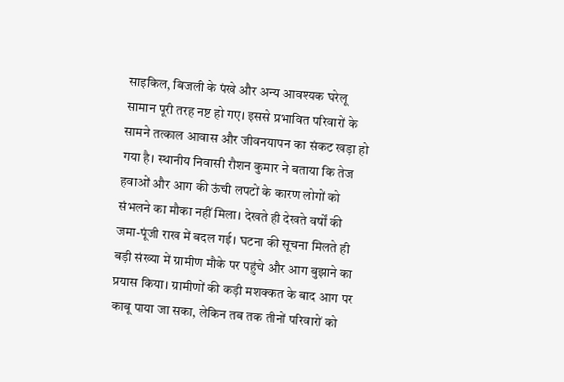साइकिल, बिजली के पंखे और अन्य आवश्यक घरेलू सामान पूरी तरह नष्ट हो गए। इससे प्रभावित परिवारों के सामने तत्काल आवास और जीवनयापन का संकट खड़ा हो गया है। स्थानीय निवासी रौशन कुमार ने बताया कि तेज हवाओं और आग की ऊंची लपटों के कारण लोगों को संभलने का मौका नहीं मिला। देखते ही देखते वर्षों की जमा-पूंजी राख में बदल गई। घटना की सूचना मिलते ही बड़ी संख्या में ग्रामीण मौके पर पहुंचे और आग बुझाने का प्रयास किया। ग्रामीणों की कड़ी मशक्कत के बाद आग पर काबू पाया जा सका, लेकिन तब तक तीनों परिवारों को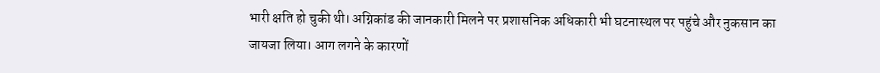भारी क्षति हो चुकी थी। अग्निकांड की जानकारी मिलने पर प्रशासनिक अधिकारी भी घटनास्थल पर पहुंचे और नुकसान का जायजा लिया। आग लगने के कारणों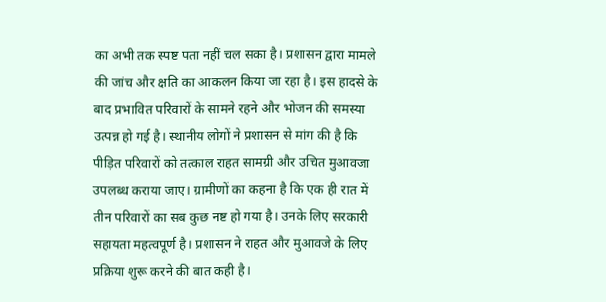का अभी तक स्पष्ट पता नहीं चल सका है। प्रशासन द्वारा मामले की जांच और क्षति का आकलन किया जा रहा है। इस हादसे के बाद प्रभावित परिवारों के सामने रहने और भोजन की समस्या उत्पन्न हो गई है। स्थानीय लोगों ने प्रशासन से मांग की है कि पीड़ित परिवारों को तत्काल राहत सामग्री और उचित मुआवजा उपलब्ध कराया जाए। ग्रामीणों का कहना है कि एक ही रात में तीन परिवारों का सब कुछ नष्ट हो गया है। उनके लिए सरकारी सहायता महत्वपूर्ण है। प्रशासन ने राहत और मुआवजे के लिए प्रक्रिया शुरू करने की बात कही है।